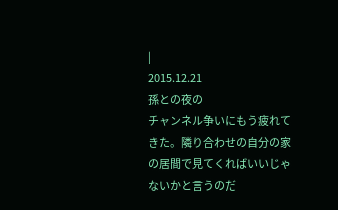|
2015.12.21
孫との夜の
チャンネル争いにもう疲れてきた。隣り合わせの自分の家の居間で見てくればいいじゃないかと言うのだ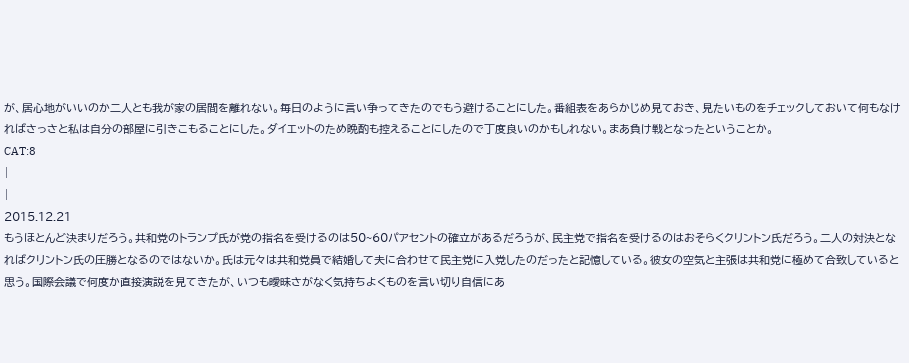が、居心地がいいのか二人とも我が家の居間を離れない。毎日のように言い争ってきたのでもう避けることにした。番組表をあらかじめ見ておき、見たいものをチェックしておいて何もなければさっさと私は自分の部屋に引きこもることにした。ダイエットのため晩酌も控えることにしたので丁度良いのかもしれない。まあ負け戦となったということか。
CAT:8
|
|
2015.12.21
もうほとんど決まりだろう。共和党のトランプ氏が党の指名を受けるのは50~60パアセントの確立があるだろうが、民主党で指名を受けるのはおそらくクリントン氏だろう。二人の対決となればクリントン氏の圧勝となるのではないか。氏は元々は共和党員で結婚して夫に合わせて民主党に入党したのだったと記憶している。彼女の空気と主張は共和党に極めて合致していると思う。国際会議で何度か直接演説を見てきたが、いつも曖昧さがなく気持ちよくものを言い切り自信にあ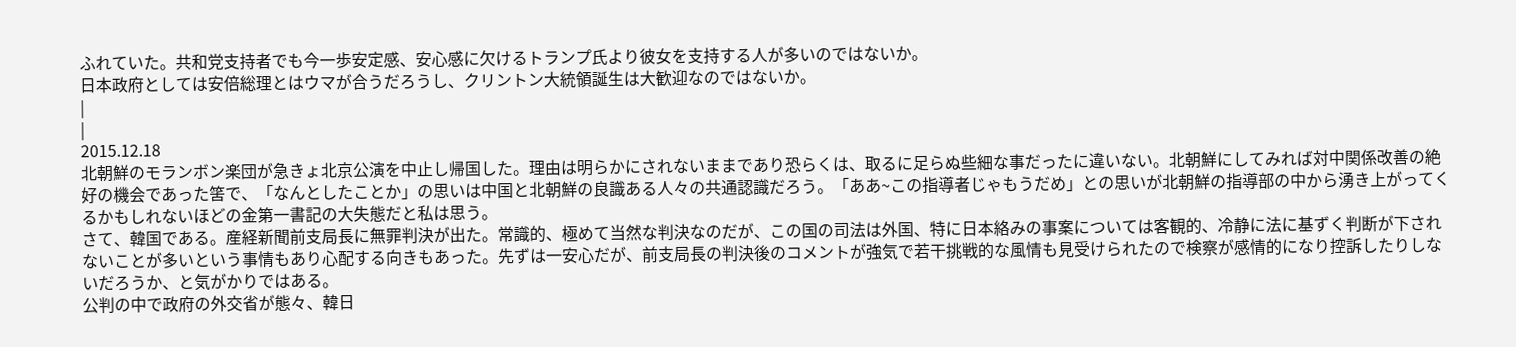ふれていた。共和党支持者でも今一歩安定感、安心感に欠けるトランプ氏より彼女を支持する人が多いのではないか。
日本政府としては安倍総理とはウマが合うだろうし、クリントン大統領誕生は大歓迎なのではないか。
|
|
2015.12.18
北朝鮮のモランボン楽団が急きょ北京公演を中止し帰国した。理由は明らかにされないままであり恐らくは、取るに足らぬ些細な事だったに違いない。北朝鮮にしてみれば対中関係改善の絶好の機会であった筈で、「なんとしたことか」の思いは中国と北朝鮮の良識ある人々の共通認識だろう。「ああ~この指導者じゃもうだめ」との思いが北朝鮮の指導部の中から湧き上がってくるかもしれないほどの金第一書記の大失態だと私は思う。
さて、韓国である。産経新聞前支局長に無罪判決が出た。常識的、極めて当然な判決なのだが、この国の司法は外国、特に日本絡みの事案については客観的、冷静に法に基ずく判断が下されないことが多いという事情もあり心配する向きもあった。先ずは一安心だが、前支局長の判決後のコメントが強気で若干挑戦的な風情も見受けられたので検察が感情的になり控訴したりしないだろうか、と気がかりではある。
公判の中で政府の外交省が態々、韓日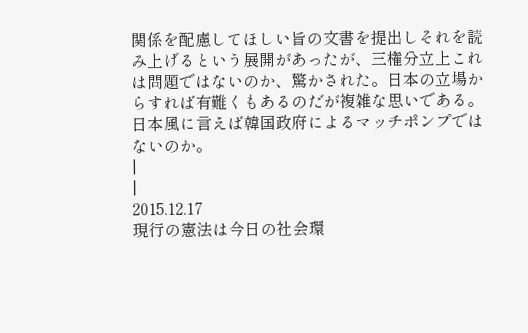関係を配慮してほしい旨の文書を提出しそれを読み上げるという展開があったが、三権分立上これは問題ではないのか、驚かされた。日本の立場からすれば有難くもあるのだが複雑な思いである。日本風に言えば韓国政府によるマッチポンプではないのか。
|
|
2015.12.17
現行の憲法は今日の社会環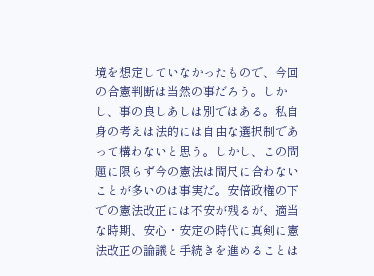境を想定していなかったもので、今回の合憲判断は当然の事だろう。しかし、事の良しあしは別ではある。私自身の考えは法的には自由な選択制であって構わないと思う。しかし、この問題に限らず今の憲法は間尺に合わないことが多いのは事実だ。安倍政権の下での憲法改正には不安が残るが、適当な時期、安心・安定の時代に真剣に憲法改正の論議と手続きを進めることは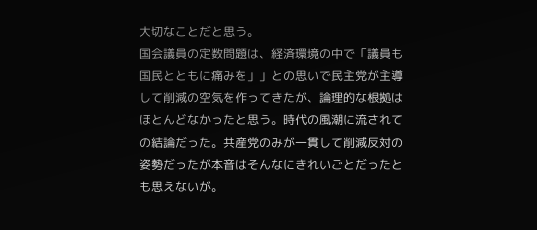大切なことだと思う。
国会議員の定数問題は、経済環境の中で「議員も国民とともに痛みを」」との思いで民主党が主導して削減の空気を作ってきたが、論理的な根拠はほとんどなかったと思う。時代の風潮に流されての結論だった。共産党のみが一貫して削減反対の姿勢だったが本音はそんなにきれいごとだったとも思えないが。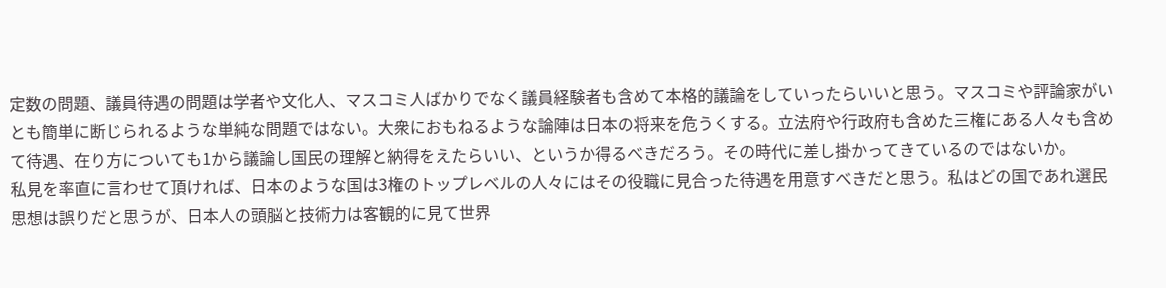定数の問題、議員待遇の問題は学者や文化人、マスコミ人ばかりでなく議員経験者も含めて本格的議論をしていったらいいと思う。マスコミや評論家がいとも簡単に断じられるような単純な問題ではない。大衆におもねるような論陣は日本の将来を危うくする。立法府や行政府も含めた三権にある人々も含めて待遇、在り方についても1から議論し国民の理解と納得をえたらいい、というか得るべきだろう。その時代に差し掛かってきているのではないか。
私見を率直に言わせて頂ければ、日本のような国は3権のトップレベルの人々にはその役職に見合った待遇を用意すべきだと思う。私はどの国であれ選民思想は誤りだと思うが、日本人の頭脳と技術力は客観的に見て世界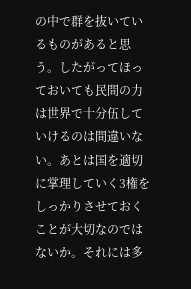の中で群を抜いているものがあると思う。したがってほっておいても民間の力は世界で十分伍していけるのは間違いない。あとは国を適切に掌理していく3権をしっかりさせておくことが大切なのではないか。それには多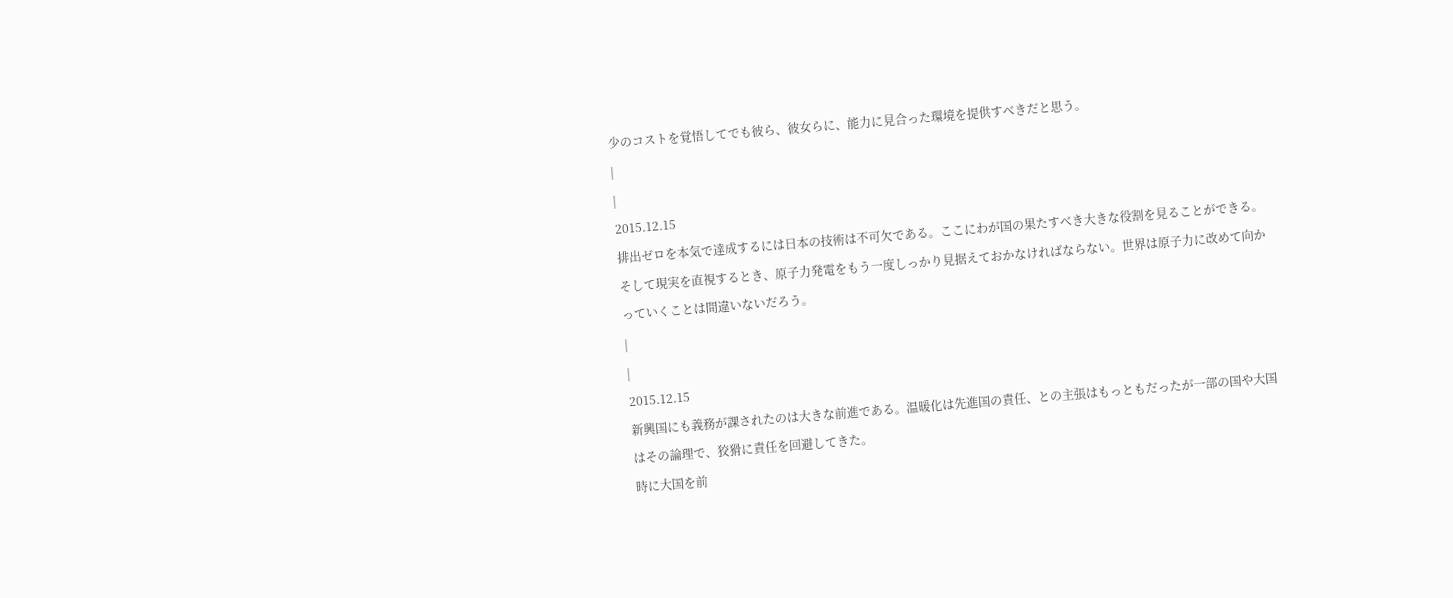少のコストを覚悟してでも彼ら、彼女らに、能力に見合った環境を提供すべきだと思う。
|
|
2015.12.15
排出ゼロを本気で達成するには日本の技術は不可欠である。ここにわが国の果たすべき大きな役割を見ることができる。
そして現実を直視するとき、原子力発電をもう一度しっかり見据えておかなければならない。世界は原子力に改めて向かっていくことは間違いないだろう。
|
|
2015.12.15
新興国にも義務が課されたのは大きな前進である。温暖化は先進国の責任、との主張はもっともだったが一部の国や大国はその論理で、狡猾に責任を回避してきた。
時に大国を前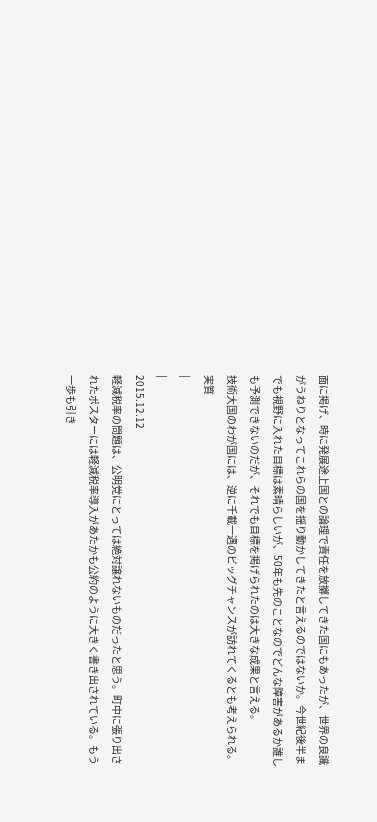面に掲げ、時に発展途上国との論理で責任を放擲してきた国にもあったが、世界の良識がうねりとなってこれらの国を揺り動かしてきたと言えるのではないか。今世紀後半までも視野に入れた目標は素晴らしいが、50年も先のことなのでどんな障害があるか誰しも予測できないのだが、それでも目標を掲げられたのは大きな成果と言える。
技術大国のわが国には、逆に千載一遇のビッグチャンスが訪れてくるとも考えられる。実質
|
|
2015.12.12
軽減税率の問題は、公明党にとっては絶対譲れないものだったと思う。町中に張り出されたポスターには軽減税率導入があたかも公約のように大きく書き出されている。もう一歩も引き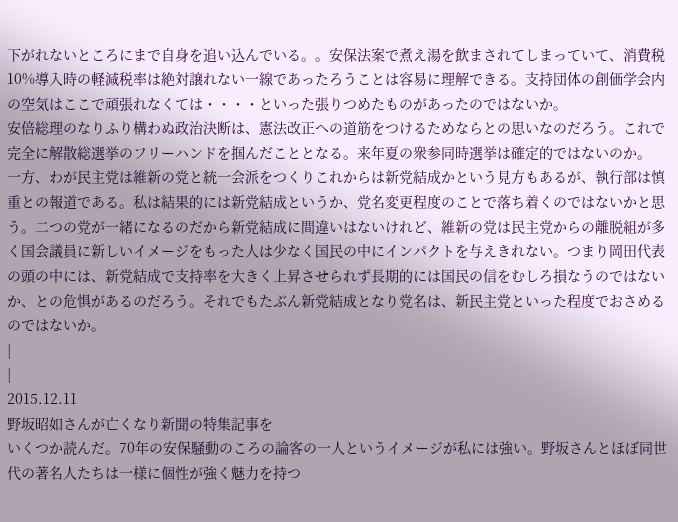下がれないところにまで自身を追い込んでいる。。安保法案で煮え湯を飲まされてしまっていて、消費税10%導入時の軽減税率は絶対譲れない一線であったろうことは容易に理解できる。支持団体の創価学会内の空気はここで頑張れなくては・・・・といった張りつめたものがあったのではないか。
安倍総理のなりふり構わぬ政治決断は、憲法改正への道筋をつけるためならとの思いなのだろう。これで完全に解散総選挙のフリーハンドを掴んだこととなる。来年夏の衆参同時選挙は確定的ではないのか。
一方、わが民主党は維新の党と統一会派をつくりこれからは新党結成かという見方もあるが、執行部は慎重との報道である。私は結果的には新党結成というか、党名変更程度のことで落ち着くのではないかと思う。二つの党が一緒になるのだから新党結成に間違いはないけれど、維新の党は民主党からの離脱組が多く国会議員に新しいイメージをもった人は少なく国民の中にインパクトを与えきれない。つまり岡田代表の頭の中には、新党結成で支持率を大きく上昇させられず長期的には国民の信をむしろ損なうのではないか、との危惧があるのだろう。それでもたぶん新党結成となり党名は、新民主党といった程度でおさめるのではないか。
|
|
2015.12.11
野坂昭如さんが亡くなり新聞の特集記事を
いくつか読んだ。70年の安保騒動のころの論客の一人というイメージが私には強い。野坂さんとほぼ同世代の著名人たちは一様に個性が強く魅力を持つ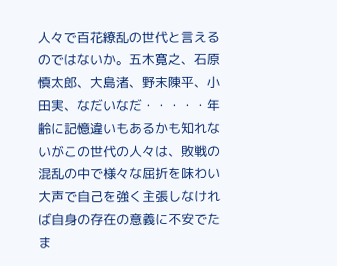人々で百花繚乱の世代と言えるのではないか。五木寛之、石原慎太郎、大島渚、野末陳平、小田実、なだいなだ・・・・・年齢に記憶違いもあるかも知れないがこの世代の人々は、敗戦の混乱の中で様々な屈折を味わい大声で自己を強く主張しなければ自身の存在の意義に不安でたま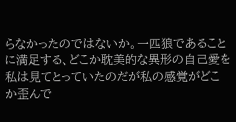らなかったのではないか。一匹狼であることに満足する、どこか耽美的な異形の自己愛を私は見てとっていたのだが私の感覚がどこか歪んで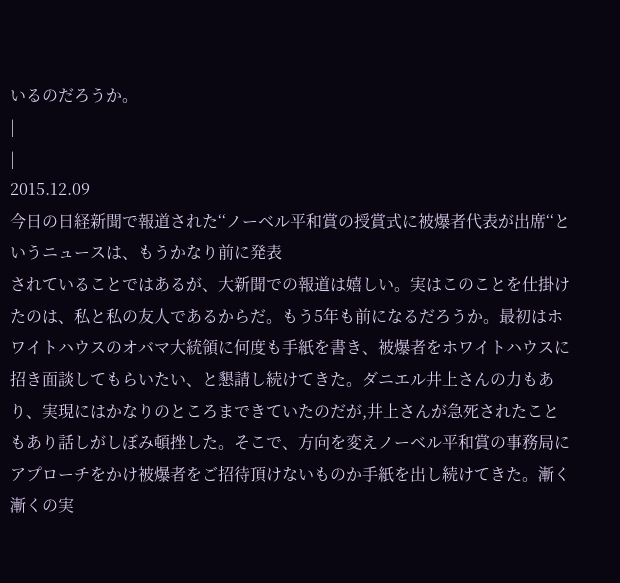いるのだろうか。
|
|
2015.12.09
今日の日経新聞で報道された‘‘ノーベル平和賞の授賞式に被爆者代表が出席‘‘というニュースは、もうかなり前に発表
されていることではあるが、大新聞での報道は嬉しい。実はこのことを仕掛けたのは、私と私の友人であるからだ。もう5年も前になるだろうか。最初はホワイトハウスのオバマ大統領に何度も手紙を書き、被爆者をホワイトハウスに招き面談してもらいたい、と懇請し続けてきた。ダニエル井上さんの力もあり、実現にはかなりのところまできていたのだが,井上さんが急死されたこともあり話しがしぼみ頓挫した。そこで、方向を変えノーベル平和賞の事務局にアプローチをかけ被爆者をご招待頂けないものか手紙を出し続けてきた。漸く漸くの実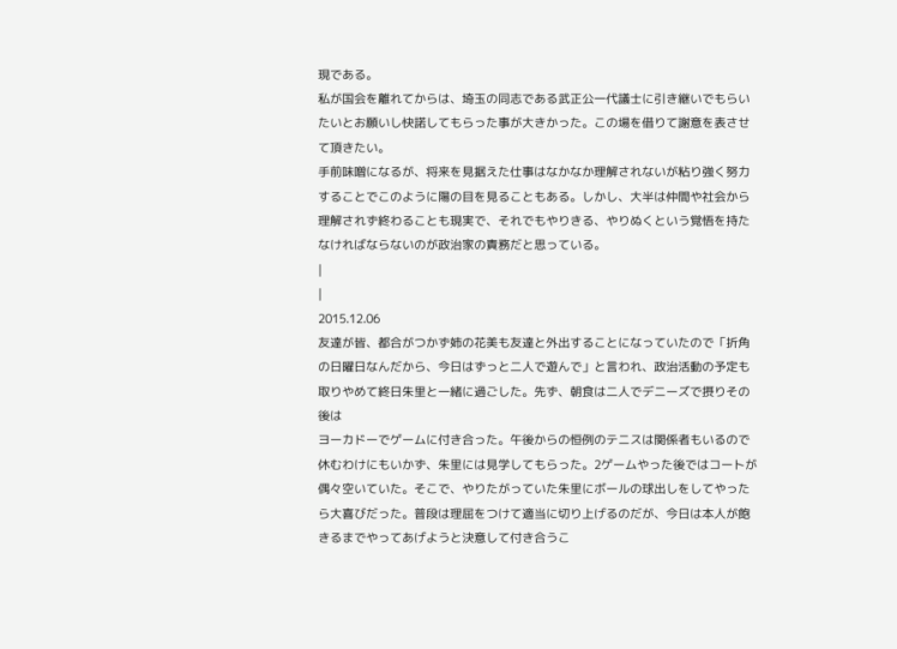現である。
私が国会を離れてからは、埼玉の同志である武正公一代議士に引き継いでもらいたいとお願いし快諾してもらった事が大きかった。この場を借りて謝意を表させて頂きたい。
手前味噌になるが、将来を見据えた仕事はなかなか理解されないが粘り強く努力することでこのように陽の目を見ることもある。しかし、大半は仲間や社会から理解されず終わることも現実で、それでもやりきる、やりぬくという覚悟を持たなければならないのが政治家の責務だと思っている。
|
|
2015.12.06
友達が皆、都合がつかず姉の花美も友達と外出することになっていたので「折角の日曜日なんだから、今日はずっと二人で遊んで」と言われ、政治活動の予定も取りやめて終日朱里と一緒に過ごした。先ず、朝食は二人でデニーズで摂りその後は
ヨーカドーでゲームに付き合った。午後からの恒例のテニスは関係者もいるので休むわけにもいかず、朱里には見学してもらった。2ゲームやった後ではコートが偶々空いていた。そこで、やりたがっていた朱里にボールの球出しをしてやったら大喜びだった。普段は理屈をつけて適当に切り上げるのだが、今日は本人が飽きるまでやってあげようと決意して付き合うこ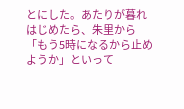とにした。あたりが暮れはじめたら、朱里から「もう5時になるから止めようか」といって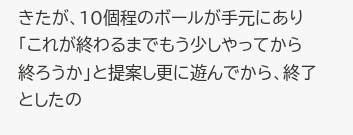きたが、10個程のボールが手元にあり「これが終わるまでもう少しやってから終ろうか」と提案し更に遊んでから、終了としたの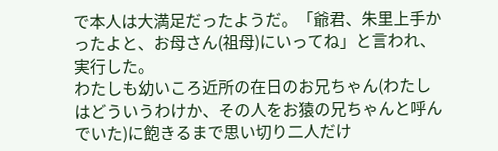で本人は大満足だったようだ。「爺君、朱里上手かったよと、お母さん(祖母)にいってね」と言われ、実行した。
わたしも幼いころ近所の在日のお兄ちゃん(わたしはどういうわけか、その人をお猿の兄ちゃんと呼んでいた)に飽きるまで思い切り二人だけ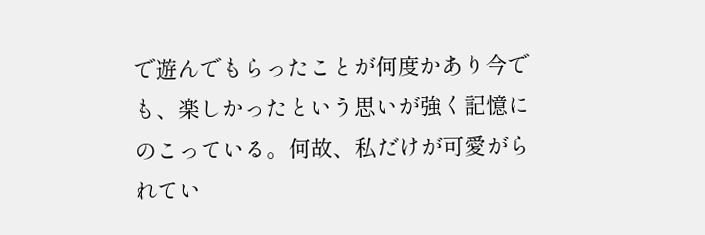で遊んでもらったことが何度かあり今でも、楽しかったという思いが強く記憶にのこっている。何故、私だけが可愛がられてい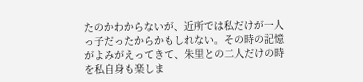たのかわからないが、近所では私だけが一人っ子だったからかもしれない。その時の記憶がよみがえってきて、朱里との二人だけの時を私自身も楽しま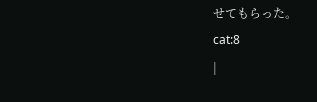せてもらった。
cat:8
|